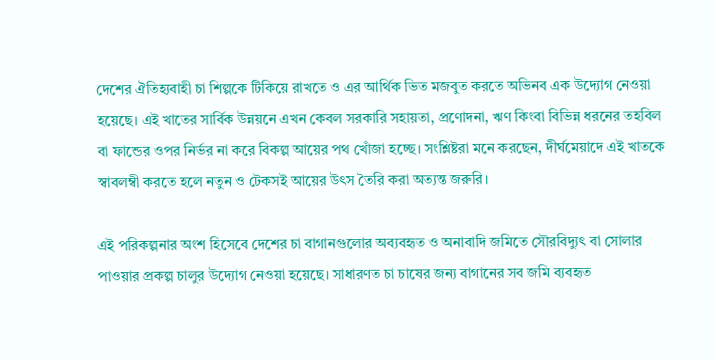দেশের ঐতিহ্যবাহী চা শিল্পকে টিকিয়ে রাখতে ও এর আর্থিক ভিত মজবুত করতে অভিনব এক উদ্যোগ নেওয়া হয়েছে। এই খাতের সার্বিক উন্নয়নে এখন কেবল সরকারি সহায়তা, প্রণোদনা, ঋণ কিংবা বিভিন্ন ধরনের তহবিল বা ফান্ডের ওপর নির্ভর না করে বিকল্প আয়ের পথ খোঁজা হচ্ছে। সংশ্লিষ্টরা মনে করছেন, দীর্ঘমেয়াদে এই খাতকে স্বাবলম্বী করতে হলে নতুন ও টেকসই আয়ের উৎস তৈরি করা অত্যন্ত জরুরি।

এই পরিকল্পনার অংশ হিসেবে দেশের চা বাগানগুলোর অব্যবহৃত ও অনাবাদি জমিতে সৌরবিদ্যুৎ বা সোলার পাওয়ার প্রকল্প চালুর উদ্যোগ নেওয়া হয়েছে। সাধারণত চা চাষের জন্য বাগানের সব জমি ব্যবহৃত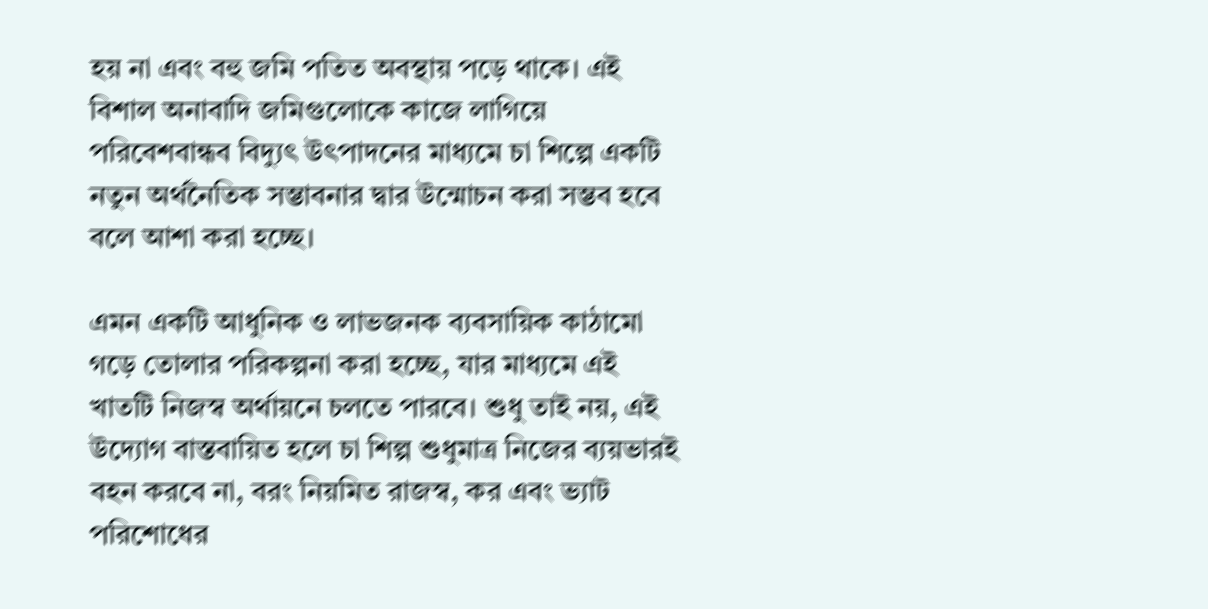হয় না এবং বহু জমি পতিত অবস্থায় পড়ে থাকে। এই বিশাল অনাবাদি জমিগুলোকে কাজে লাগিয়ে পরিবেশবান্ধব বিদ্যুৎ উৎপাদনের মাধ্যমে চা শিল্পে একটি নতুন অর্থনৈতিক সম্ভাবনার দ্বার উন্মোচন করা সম্ভব হবে বলে আশা করা হচ্ছে।

এমন একটি আধুনিক ও লাভজনক ব্যবসায়িক কাঠামো গড়ে তোলার পরিকল্পনা করা হচ্ছে, যার মাধ্যমে এই খাতটি নিজস্ব অর্থায়নে চলতে পারবে। শুধু তাই নয়, এই উদ্যোগ বাস্তবায়িত হলে চা শিল্প শুধুমাত্র নিজের ব্যয়ভারই বহন করবে না, বরং নিয়মিত রাজস্ব, কর এবং ভ্যাট পরিশোধের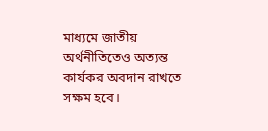মাধ্যমে জাতীয় অর্থনীতিতেও অত্যন্ত কার্যকর অবদান রাখতে সক্ষম হবে।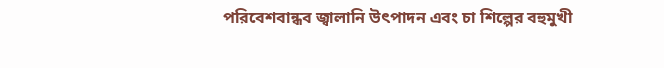পরিবেশবান্ধব জ্বালানি উৎপাদন এবং চা শিল্পের বহুমুখী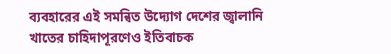ব্যবহারের এই সমন্বিত উদ্যোগ দেশের জ্বালানি খাতের চাহিদাপূরণেও ইতিবাচক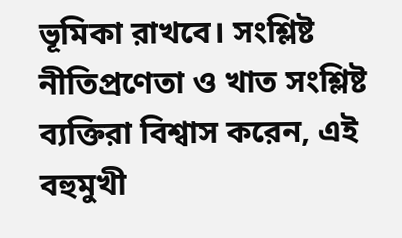ভূমিকা রাখবে। সংশ্লিষ্ট নীতিপ্রণেতা ও খাত সংশ্লিষ্ট ব্যক্তিরা বিশ্বাস করেন, এই বহুমুখী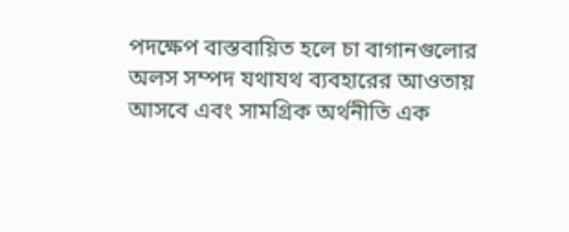পদক্ষেপ বাস্তবায়িত হলে চা বাগানগুলোর অলস সম্পদ যথাযথ ব্যবহারের আওতায় আসবে এবং সামগ্রিক অর্থনীতি এক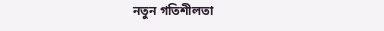নতুন গতিশীলতা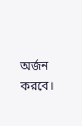অর্জন করবে।